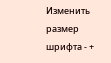Изменить размер шрифта - +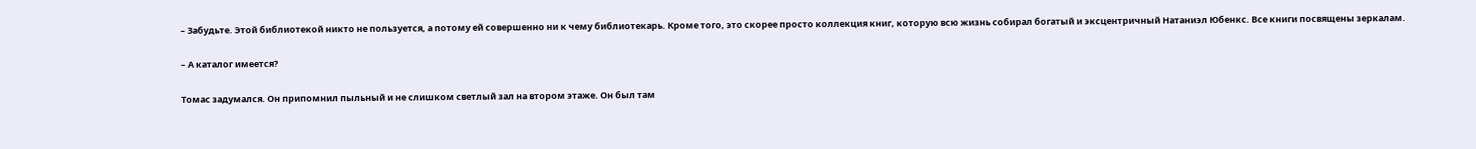– Забудьте. Этой библиотекой никто не пользуется, а потому ей совершенно ни к чему библиотекарь. Кроме того, это скорее просто коллекция книг, которую всю жизнь собирал богатый и эксцентричный Натаниэл Юбенкс. Все книги посвящены зеркалам.

– А каталог имеется?

Томас задумался. Он припомнил пыльный и не слишком светлый зал на втором этаже. Он был там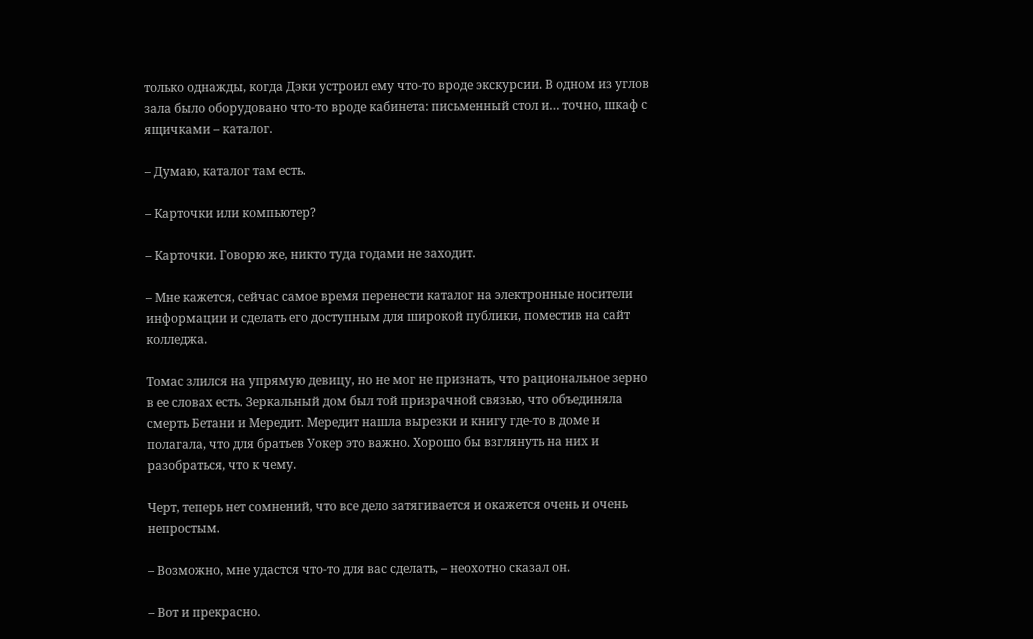только однажды, когда Дэки устроил ему что-то вроде экскурсии. В одном из углов зала было оборудовано что-то вроде кабинета: письменный стол и… точно, шкаф с ящичками – каталог.

– Думаю, каталог там есть.

– Карточки или компьютер?

– Карточки. Говорю же, никто туда годами не заходит.

– Мне кажется, сейчас самое время перенести каталог на электронные носители информации и сделать его доступным для широкой публики, поместив на сайт колледжа.

Томас злился на упрямую девицу, но не мог не признать, что рациональное зерно в ее словах есть. Зеркальный дом был той призрачной связью, что объединяла смерть Бетани и Мередит. Мередит нашла вырезки и книгу где-то в доме и полагала, что для братьев Уокер это важно. Хорошо бы взглянуть на них и разобраться, что к чему.

Черт, теперь нет сомнений, что все дело затягивается и окажется очень и очень непростым.

– Возможно, мне удастся что-то для вас сделать, – неохотно сказал он.

– Вот и прекрасно.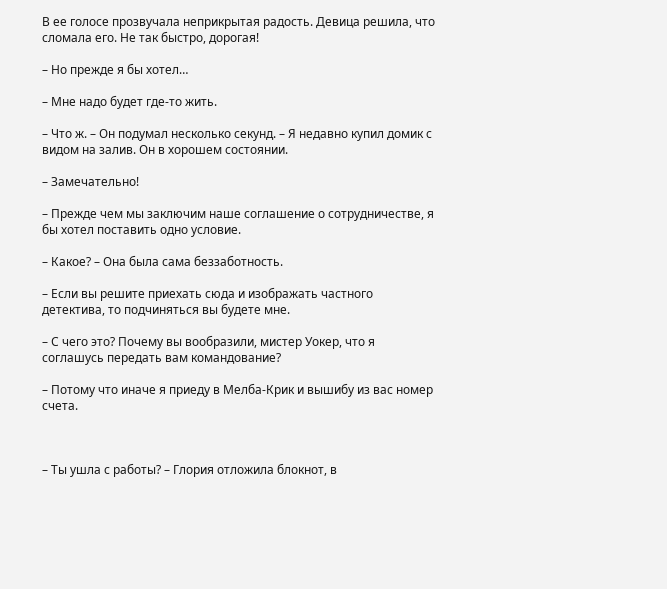В ее голосе прозвучала неприкрытая радость. Девица решила, что сломала его. Не так быстро, дорогая!

– Но прежде я бы хотел…

– Мне надо будет где-то жить.

– Что ж. – Он подумал несколько секунд. – Я недавно купил домик с видом на залив. Он в хорошем состоянии.

– Замечательно!

– Прежде чем мы заключим наше соглашение о сотрудничестве, я бы хотел поставить одно условие.

– Какое? – Она была сама беззаботность.

– Если вы решите приехать сюда и изображать частного детектива, то подчиняться вы будете мне.

– С чего это? Почему вы вообразили, мистер Уокер, что я соглашусь передать вам командование?

– Потому что иначе я приеду в Мелба-Крик и вышибу из вас номер счета.



– Ты ушла с работы? – Глория отложила блокнот, в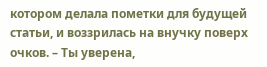котором делала пометки для будущей статьи, и воззрилась на внучку поверх очков. – Ты уверена,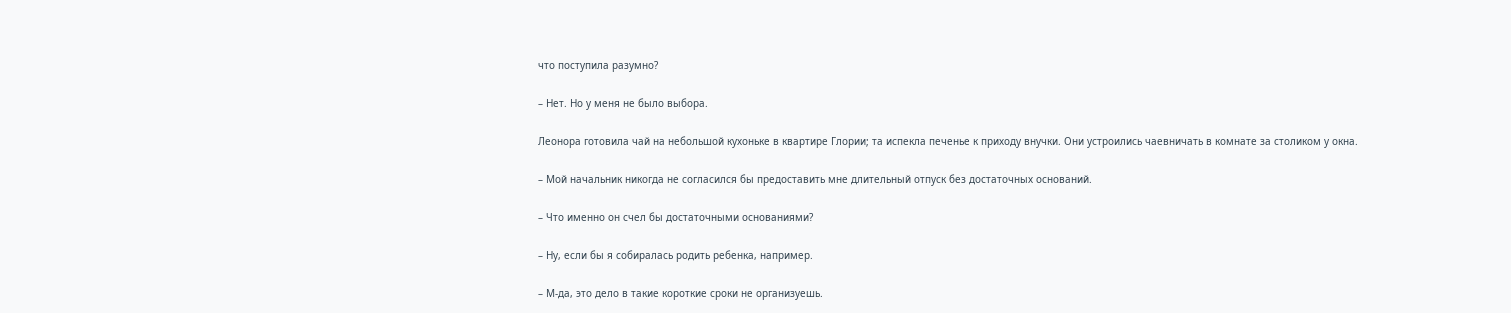что поступила разумно?

– Нет. Но у меня не было выбора.

Леонора готовила чай на небольшой кухоньке в квартире Глории; та испекла печенье к приходу внучки. Они устроились чаевничать в комнате за столиком у окна.

– Мой начальник никогда не согласился бы предоставить мне длительный отпуск без достаточных оснований.

– Что именно он счел бы достаточными основаниями?

– Ну, если бы я собиралась родить ребенка, например.

– М-да, это дело в такие короткие сроки не организуешь.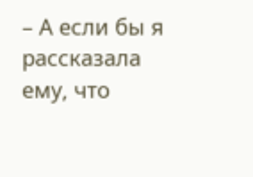– А если бы я рассказала ему, что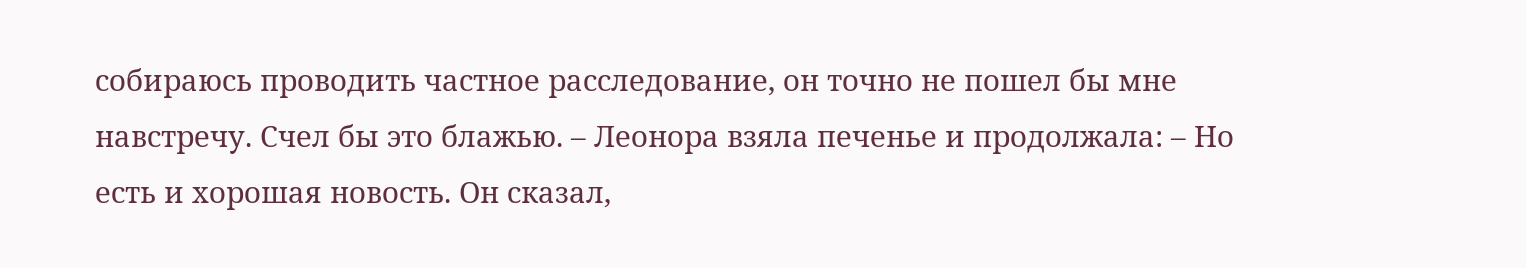собираюсь проводить частное расследование, он точно не пошел бы мне навстречу. Счел бы это блажью. – Леонора взяла печенье и продолжала: – Но есть и хорошая новость. Он сказал,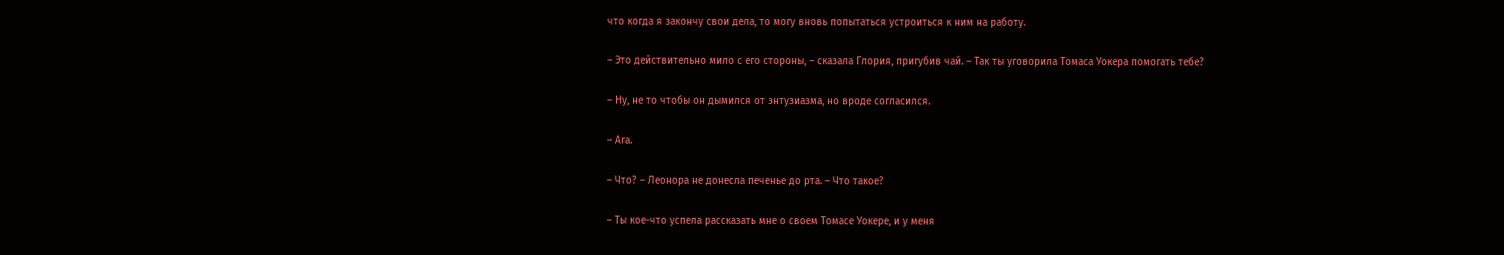что когда я закончу свои дела, то могу вновь попытаться устроиться к ним на работу.

– Это действительно мило с его стороны, – сказала Глория, пригубив чай. – Так ты уговорила Томаса Уокера помогать тебе?

– Ну, не то чтобы он дымился от энтузиазма, но вроде согласился.

– Ага.

– Что? – Леонора не донесла печенье до рта. – Что такое?

– Ты кое-что успела рассказать мне о своем Томасе Уокере, и у меня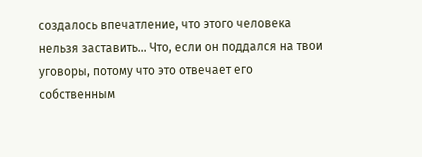создалось впечатление, что этого человека нельзя заставить… Что, если он поддался на твои уговоры, потому что это отвечает его собственным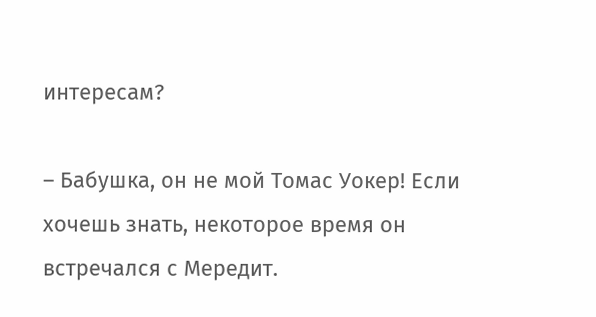интересам?

– Бабушка, он не мой Томас Уокер! Если хочешь знать, некоторое время он встречался с Мередит.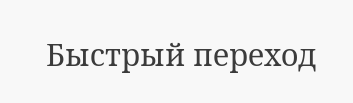Быстрый переход